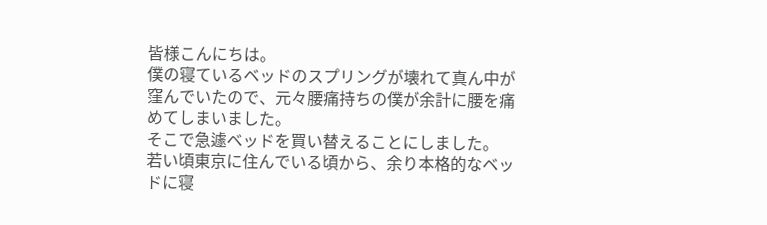皆様こんにちは。
僕の寝ているベッドのスプリングが壊れて真ん中が窪んでいたので、元々腰痛持ちの僕が余計に腰を痛めてしまいました。
そこで急遽ベッドを買い替えることにしました。
若い頃東京に住んでいる頃から、余り本格的なベッドに寝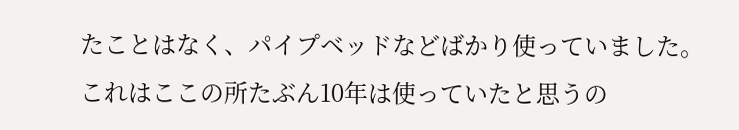たことはなく、パイプベッドなどばかり使っていました。
これはここの所たぶん10年は使っていたと思うの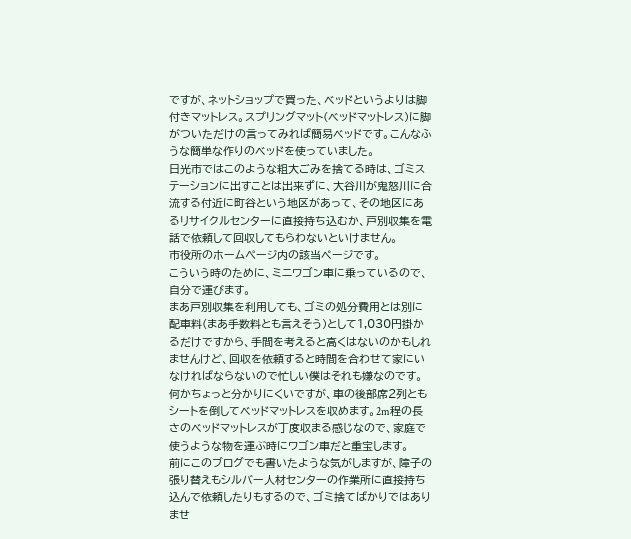ですが、ネットショップで買った、ベッドというよりは脚付きマットレス。スプリングマット(ベッドマットレス)に脚がついただけの言ってみれば簡易ベッドです。こんなふうな簡単な作りのベッドを使っていました。
日光市ではこのような粗大ごみを捨てる時は、ゴミステーションに出すことは出来ずに、大谷川が鬼怒川に合流する付近に町谷という地区があって、その地区にあるリサイクルセンターに直接持ち込むか、戸別収集を電話で依頼して回収してもらわないといけません。
市役所のホームぺージ内の該当ページです。
こういう時のために、ミニワゴン車に乗っているので、自分で運びます。
まあ戸別収集を利用しても、ゴミの処分費用とは別に配車料(まあ手数料とも言えそう)として1,030円掛かるだけですから、手間を考えると高くはないのかもしれませんけど、回収を依頼すると時間を合わせて家にいなければならないので忙しい僕はそれも嫌なのです。
何かちょっと分かりにくいですが、車の後部席2列ともシートを倒してベッドマットレスを収めます。2m程の長さのベッドマットレスが丁度収まる感じなので、家庭で使うような物を運ぶ時にワゴン車だと重宝します。
前にこのブログでも書いたような気がしますが、障子の張り替えもシルバー人材センターの作業所に直接持ち込んで依頼したりもするので、ゴミ捨てばかりではありませ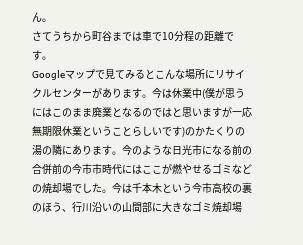ん。
さてうちから町谷までは車で10分程の距離です。
Googleマップで見てみるとこんな場所にリサイクルセンターがあります。今は休業中(僕が思うにはこのまま廃業となるのではと思いますが一応無期限休業ということらしいです)のかたくりの湯の隣にあります。今のような日光市になる前の合併前の今市市時代にはここが燃やせるゴミなどの焼却場でした。今は千本木という今市高校の裏のほう、行川沿いの山間部に大きなゴミ焼却場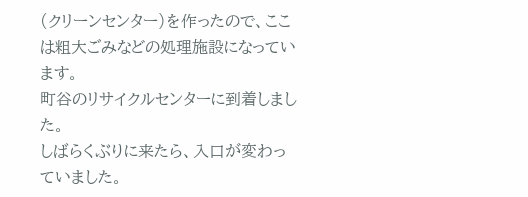(クリーンセンター)を作ったので、ここは粗大ごみなどの処理施設になっています。
町谷のリサイクルセンターに到着しました。
しばらくぶりに来たら、入口が変わっていました。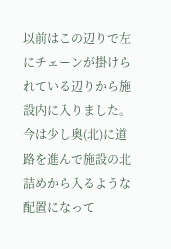以前はこの辺りで左にチェーンが掛けられている辺りから施設内に入りました。
今は少し奥(北)に道路を進んで施設の北詰めから入るような配置になって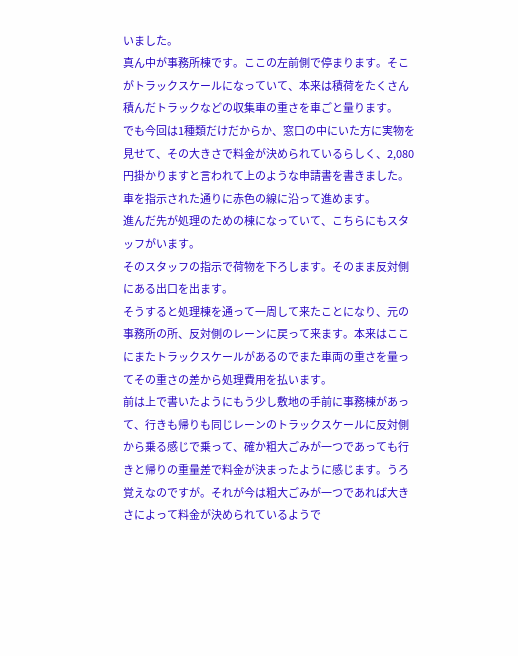いました。
真ん中が事務所棟です。ここの左前側で停まります。そこがトラックスケールになっていて、本来は積荷をたくさん積んだトラックなどの収集車の重さを車ごと量ります。
でも今回は1種類だけだからか、窓口の中にいた方に実物を見せて、その大きさで料金が決められているらしく、2,080円掛かりますと言われて上のような申請書を書きました。
車を指示された通りに赤色の線に沿って進めます。
進んだ先が処理のための棟になっていて、こちらにもスタッフがいます。
そのスタッフの指示で荷物を下ろします。そのまま反対側にある出口を出ます。
そうすると処理棟を通って一周して来たことになり、元の事務所の所、反対側のレーンに戻って来ます。本来はここにまたトラックスケールがあるのでまた車両の重さを量ってその重さの差から処理費用を払います。
前は上で書いたようにもう少し敷地の手前に事務棟があって、行きも帰りも同じレーンのトラックスケールに反対側から乗る感じで乗って、確か粗大ごみが一つであっても行きと帰りの重量差で料金が決まったように感じます。うろ覚えなのですが。それが今は粗大ごみが一つであれば大きさによって料金が決められているようで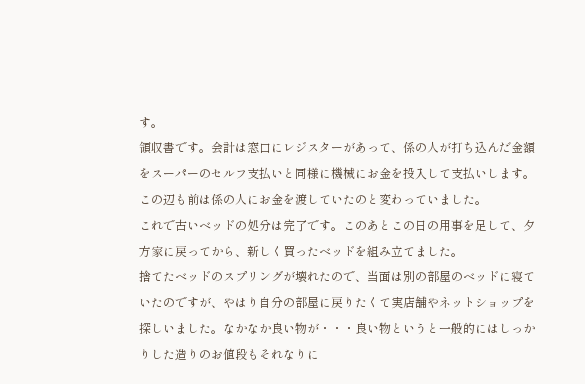す。
領収書です。会計は窓口にレジスターがあって、係の人が打ち込んだ金額をスーパーのセルフ支払いと同様に機械にお金を投入して支払いします。この辺も前は係の人にお金を渡していたのと変わっていました。
これで古いベッドの処分は完了です。このあとこの日の用事を足して、夕方家に戻ってから、新しく買ったベッドを組み立てました。
捨てたベッドのスプリングが壊れたので、当面は別の部屋のベッドに寝ていたのですが、やはり自分の部屋に戻りたくて実店舗やネットショップを探しいました。なかなか良い物が・・・良い物というと一般的にはしっかりした造りのお値段もそれなりに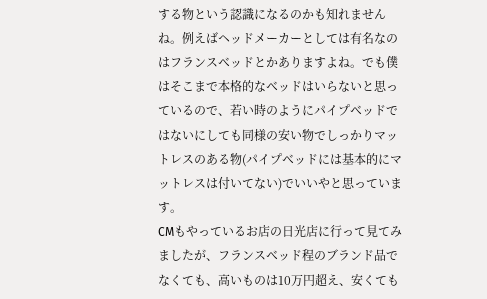する物という認識になるのかも知れませんね。例えばヘッドメーカーとしては有名なのはフランスベッドとかありますよね。でも僕はそこまで本格的なベッドはいらないと思っているので、若い時のようにパイプベッドではないにしても同様の安い物でしっかりマットレスのある物(パイプベッドには基本的にマットレスは付いてない)でいいやと思っています。
CMもやっているお店の日光店に行って見てみましたが、フランスベッド程のブランド品でなくても、高いものは10万円超え、安くても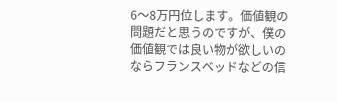6〜8万円位します。価値観の問題だと思うのですが、僕の価値観では良い物が欲しいのならフランスベッドなどの信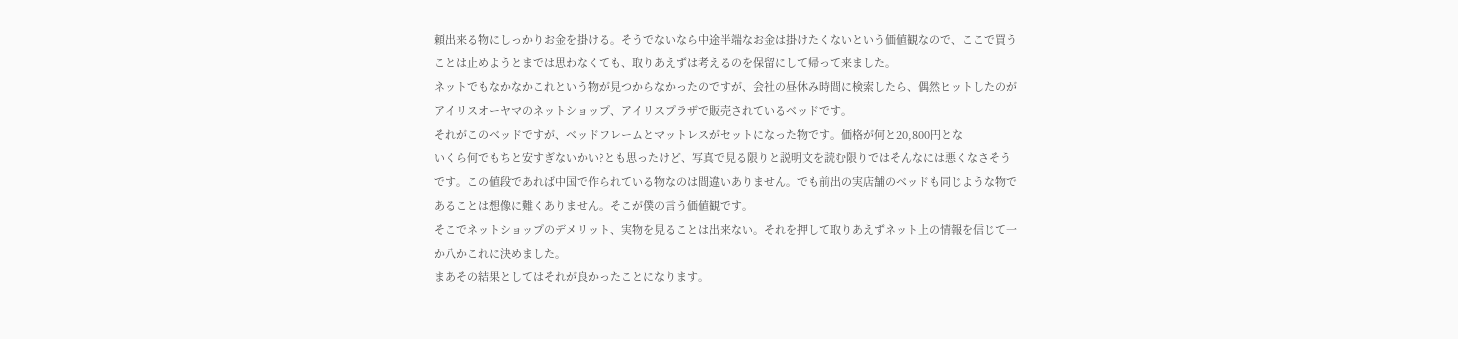頼出来る物にしっかりお金を掛ける。そうでないなら中途半端なお金は掛けたくないという価値観なので、ここで買うことは止めようとまでは思わなくても、取りあえずは考えるのを保留にして帰って来ました。
ネットでもなかなかこれという物が見つからなかったのですが、会社の昼休み時間に検索したら、偶然ヒットしたのがアイリスオーヤマのネットショップ、アイリスプラザで販売されているベッドです。
それがこのベッドですが、ベッドフレームとマットレスがセットになった物です。価格が何と20,800円とな
いくら何でもちと安すぎないかい?とも思ったけど、写真で見る限りと説明文を読む限りではそんなには悪くなさそうです。この値段であれば中国で作られている物なのは間違いありません。でも前出の実店舗のベッドも同じような物であることは想像に難くありません。そこが僕の言う価値観です。
そこでネットショップのデメリット、実物を見ることは出来ない。それを押して取りあえずネット上の情報を信じて一か八かこれに決めました。
まあその結果としてはそれが良かったことになります。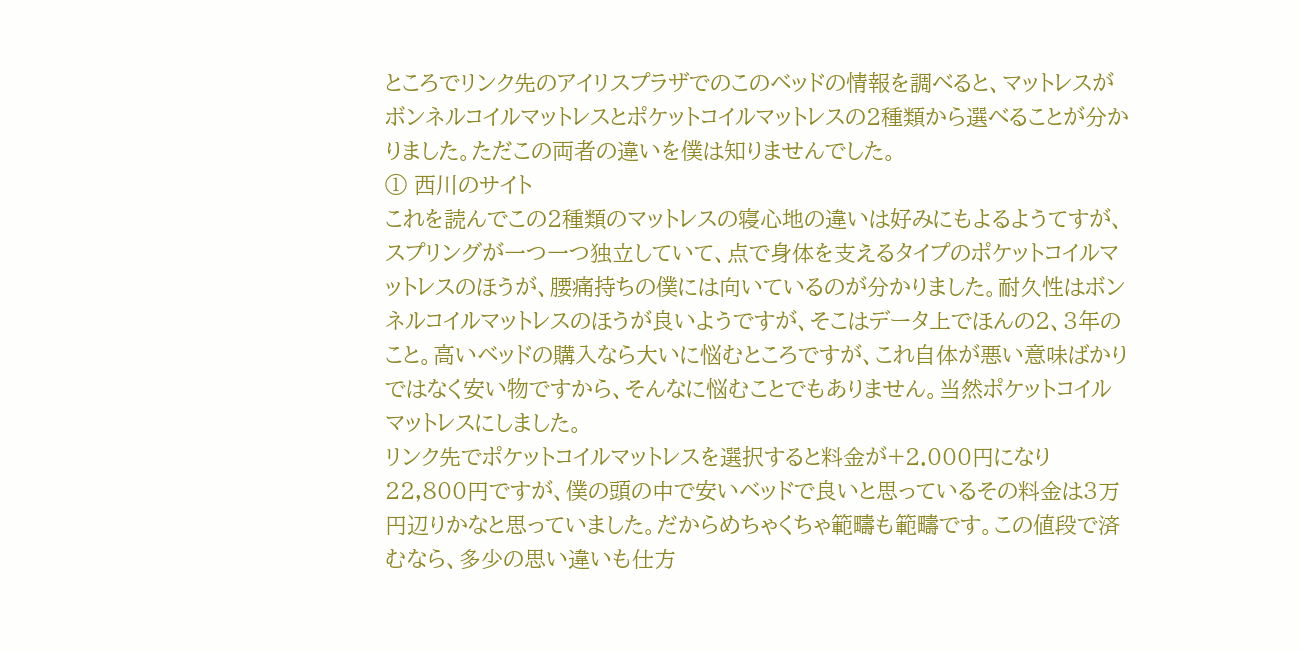ところでリンク先のアイリスプラザでのこのベッドの情報を調べると、マットレスがボンネルコイルマットレスとポケットコイルマットレスの2種類から選べることが分かりました。ただこの両者の違いを僕は知りませんでした。
① 西川のサイト
これを読んでこの2種類のマットレスの寝心地の違いは好みにもよるようてすが、スプリングが一つ一つ独立していて、点で身体を支えるタイプのポケットコイルマットレスのほうが、腰痛持ちの僕には向いているのが分かりました。耐久性はボンネルコイルマットレスのほうが良いようですが、そこはデータ上でほんの2、3年のこと。高いベッドの購入なら大いに悩むところですが、これ自体が悪い意味ばかりではなく安い物ですから、そんなに悩むことでもありません。当然ポケットコイルマットレスにしました。
リンク先でポケットコイルマットレスを選択すると料金が+2.000円になり22,800円ですが、僕の頭の中で安いベッドで良いと思っているその料金は3万円辺りかなと思っていました。だからめちゃくちゃ範疇も範疇です。この値段で済むなら、多少の思い違いも仕方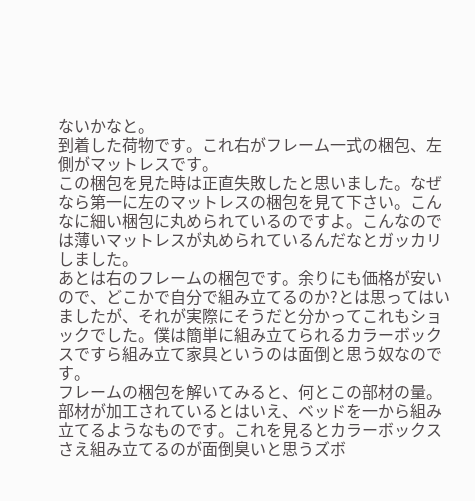ないかなと。
到着した荷物です。これ右がフレーム一式の梱包、左側がマットレスです。
この梱包を見た時は正直失敗したと思いました。なぜなら第一に左のマットレスの梱包を見て下さい。こんなに細い梱包に丸められているのですよ。こんなのでは薄いマットレスが丸められているんだなとガッカリしました。
あとは右のフレームの梱包です。余りにも価格が安いので、どこかで自分で組み立てるのか?とは思ってはいましたが、それが実際にそうだと分かってこれもショックでした。僕は簡単に組み立てられるカラーボックスですら組み立て家具というのは面倒と思う奴なのです。
フレームの梱包を解いてみると、何とこの部材の量。部材が加工されているとはいえ、ベッドを一から組み立てるようなものです。これを見るとカラーボックスさえ組み立てるのが面倒臭いと思うズボ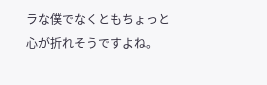ラな僕でなくともちょっと心が折れそうですよね。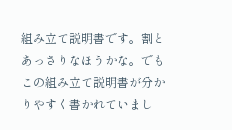組み立て説明書です。割とあっさりなほうかな。でもこの組み立て説明書が分かりやすく書かれていまし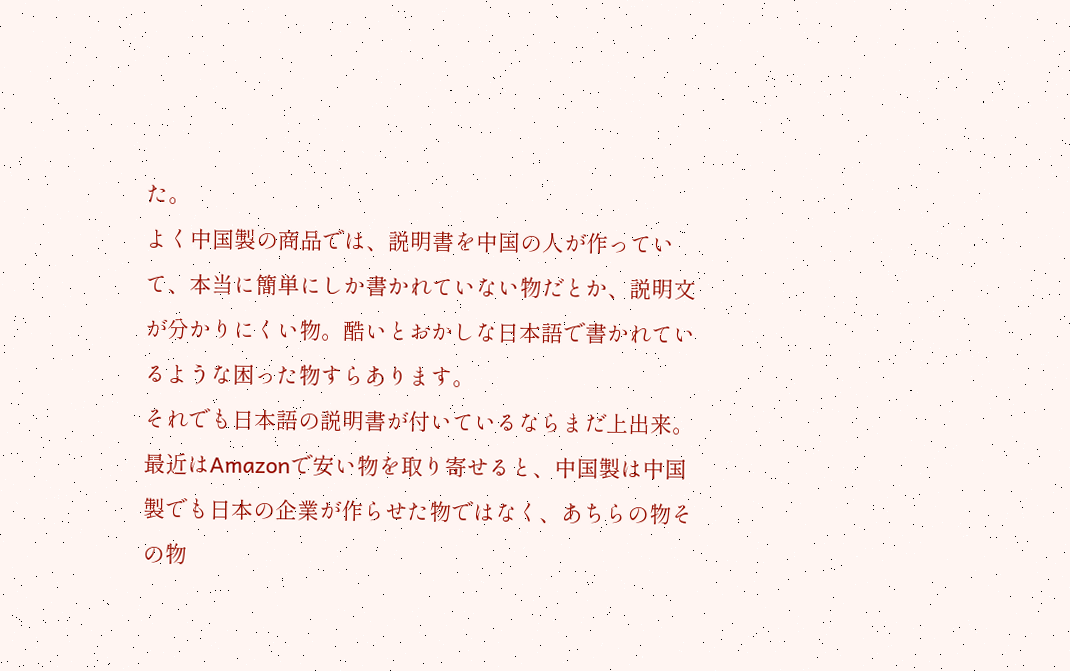た。
よく中国製の商品では、説明書を中国の人が作っていて、本当に簡単にしか書かれていない物だとか、説明文が分かりにくい物。酷いとおかしな日本語で書かれているような困った物すらあります。
それでも日本語の説明書が付いているならまだ上出来。最近はAmazonで安い物を取り寄せると、中国製は中国製でも日本の企業が作らせた物ではなく、あちらの物その物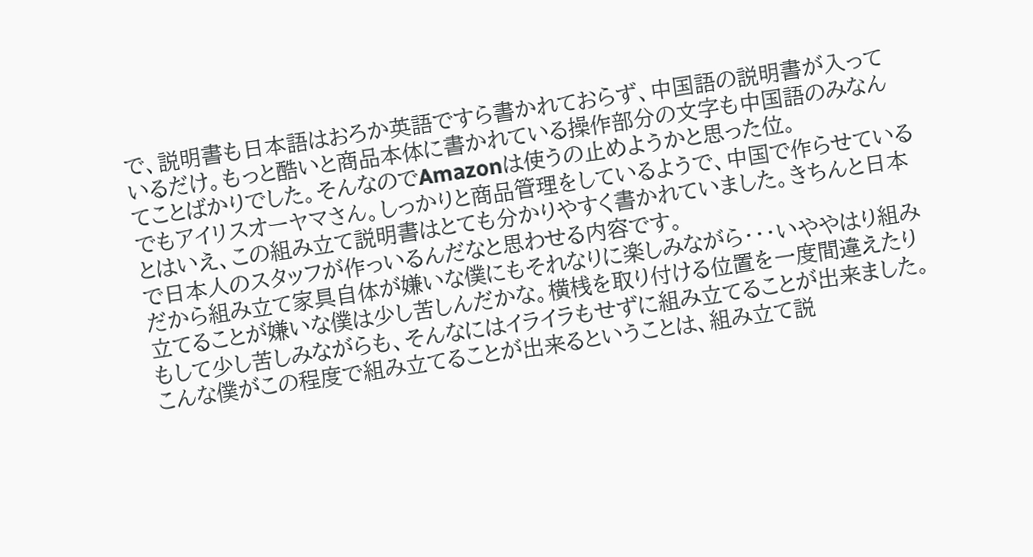で、説明書も日本語はおろか英語ですら書かれておらず、中国語の説明書が入っているだけ。もっと酷いと商品本体に書かれている操作部分の文字も中国語のみなんてことばかりでした。そんなのでAmazonは使うの止めようかと思った位。
でもアイリスオーヤマさん。しっかりと商品管理をしているようで、中国で作らせているとはいえ、この組み立て説明書はとても分かりやすく書かれていました。きちんと日本で日本人のスタッフが作っいるんだなと思わせる内容です。
だから組み立て家具自体が嫌いな僕にもそれなりに楽しみながら・・・いややはり組み立てることが嫌いな僕は少し苦しんだかな。横桟を取り付ける位置を一度間違えたりもして少し苦しみながらも、そんなにはイライラもせずに組み立てることが出来ました。こんな僕がこの程度で組み立てることが出来るということは、組み立て説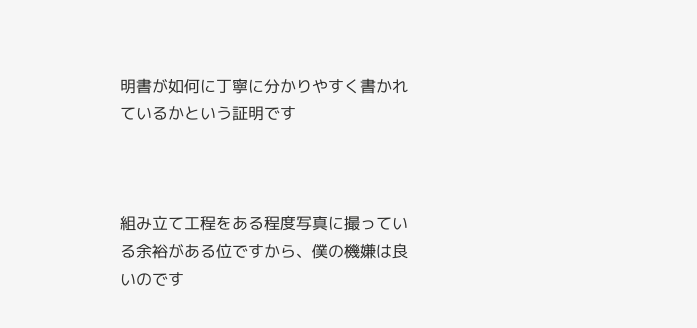明書が如何に丁寧に分かりやすく書かれているかという証明です



組み立て工程をある程度写真に撮っている余裕がある位ですから、僕の機嫌は良いのです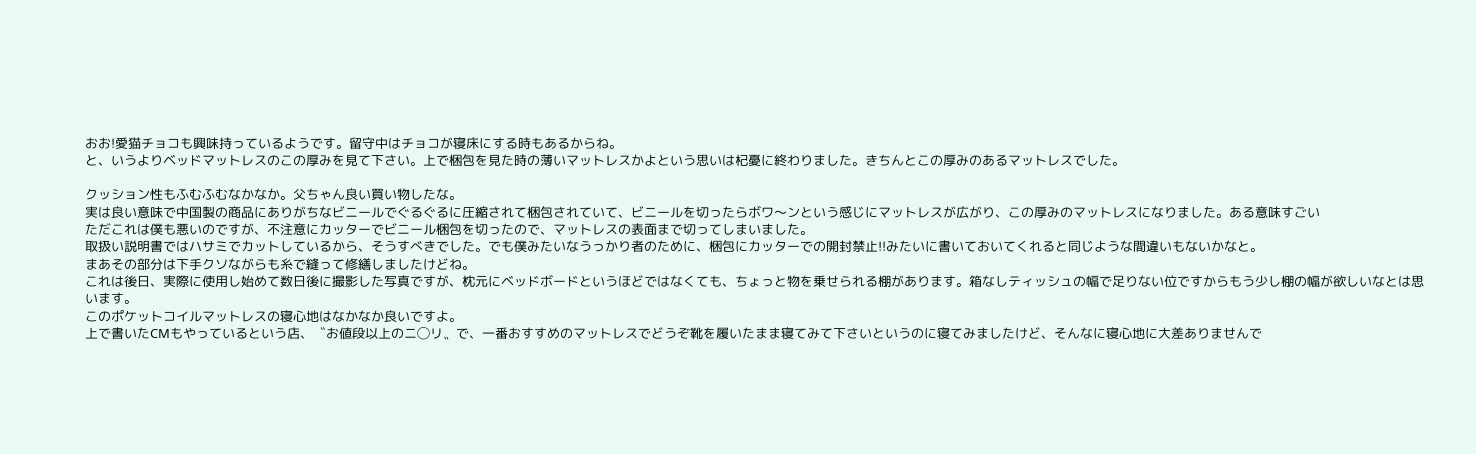おお!愛猫チョコも興味持っているようです。留守中はチョコが寝床にする時もあるからね。
と、いうよりベッドマットレスのこの厚みを見て下さい。上で梱包を見た時の薄いマットレスかよという思いは杞憂に終わりました。きちんとこの厚みのあるマットレスでした。

クッション性もふむふむなかなか。父ちゃん良い買い物したな。
実は良い意味で中国製の商品にありがちなビニールでぐるぐるに圧縮されて梱包されていて、ビニールを切ったらボワ〜ンという感じにマットレスが広がり、この厚みのマットレスになりました。ある意味すごい
ただこれは僕も悪いのですが、不注意にカッターでビニール梱包を切ったので、マットレスの表面まで切ってしまいました。
取扱い説明書ではハサミでカットしているから、そうすべきでした。でも僕みたいなうっかり者のために、梱包にカッターでの開封禁止!!みたいに書いておいてくれると同じような間違いもないかなと。
まあその部分は下手クソながらも糸で縫って修繕しましたけどね。
これは後日、実際に使用し始めて数日後に撮影した写真ですが、枕元にベッドボードというほどではなくても、ちょっと物を乗せられる棚があります。箱なしティッシュの幅で足りない位ですからもう少し棚の幅が欲しいなとは思います。
このポケットコイルマットレスの寝心地はなかなか良いですよ。
上で書いたCMもやっているという店、〝お値段以上のニ◯リ〟で、一番おすすめのマットレスでどうぞ靴を履いたまま寝てみて下さいというのに寝てみましたけど、そんなに寝心地に大差ありませんで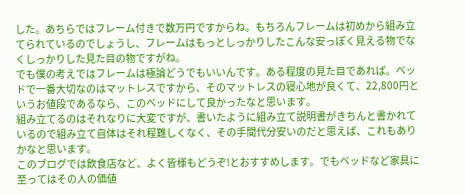した。あちらではフレーム付きで数万円ですからね。もちろんフレームは初めから組み立てられているのでしょうし、フレームはもっとしっかりしたこんな安っぽく見える物でなくしっかりした見た目の物ですがね。
でも僕の考えではフレームは極論どうでもいいんです。ある程度の見た目であれば。ベッドで一番大切なのはマットレスですから、そのマットレスの寝心地が良くて、22,800円というお値段であるなら、このベッドにして良かったなと思います。
組み立てるのはそれなりに大変ですが、書いたように組み立て説明書がきちんと書かれているので組み立て自体はそれ程難しくなく、その手間代分安いのだと思えば、これもありかなと思います。
このブログでは飲食店など、よく皆様もどうぞ!とおすすめします。でもベッドなど家具に至ってはその人の価値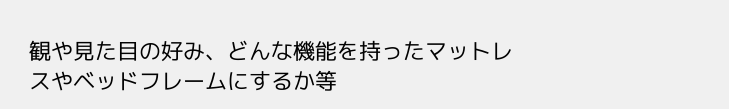観や見た目の好み、どんな機能を持ったマットレスやベッドフレームにするか等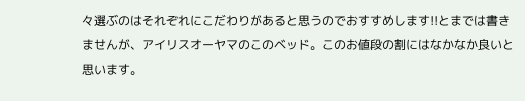々選ぶのはそれぞれにこだわりがあると思うのでおすすめします!!とまでは書きませんが、アイリスオーヤマのこのベッド。このお値段の割にはなかなか良いと思います。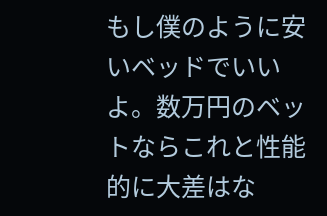もし僕のように安いベッドでいいよ。数万円のベットならこれと性能的に大差はな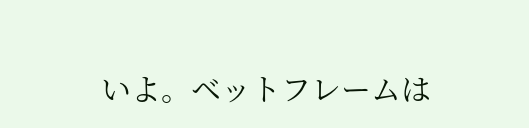いよ。ベットフレームは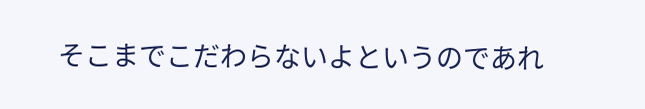そこまでこだわらないよというのであれ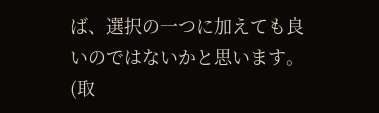ば、選択の一つに加えても良いのではないかと思います。
(取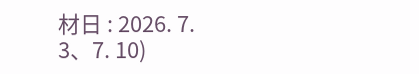材日 : 2026. 7. 3、7. 10)